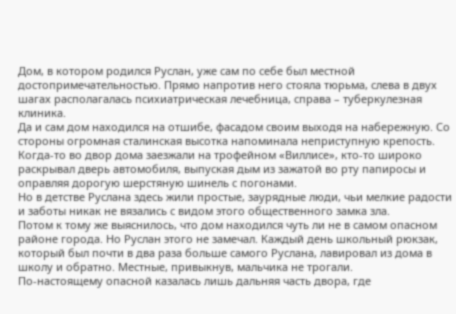Дом, в котором родился Руслан, уже сам по себе был местной достопримечательностью. Прямо напротив него стояла тюрьма, слева в двух шагах располагалась психиатрическая лечебница, справа – туберкулезная клиника.
Да и сам дом находился на отшибе, фасадом своим выходя на набережную. Со стороны огромная сталинская высотка напоминала неприступную крепость.
Когда-то во двор дома заезжали на трофейном «Виллисе», кто-то широко раскрывал дверь автомобиля, выпуская дым из зажатой во рту папиросы и оправляя дорогую шерстяную шинель с погонами.
Но в детстве Руслана здесь жили простые, заурядные люди, чьи мелкие радости и заботы никак не вязались с видом этого общественного замка зла.
Потом к тому же выяснилось, что дом находился чуть ли не в самом опасном районе города. Но Руслан этого не замечал. Каждый день школьный рюкзак, который был почти в два раза больше самого Руслана, лавировал из дома в школу и обратно. Местные, привыкнув, мальчика не трогали.
По-настоящему опасной казалась лишь дальняя часть двора, где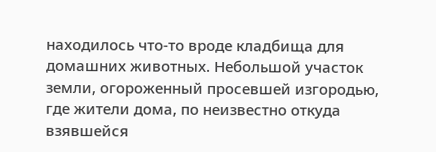находилось что-то вроде кладбища для домашних животных. Небольшой участок земли, огороженный просевшей изгородью, где жители дома, по неизвестно откуда взявшейся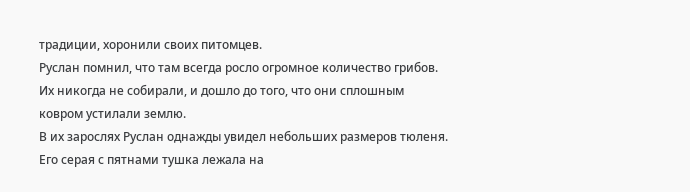традиции, хоронили своих питомцев.
Руслан помнил, что там всегда росло огромное количество грибов. Их никогда не собирали, и дошло до того, что они сплошным ковром устилали землю.
В их зарослях Руслан однажды увидел небольших размеров тюленя. Его серая с пятнами тушка лежала на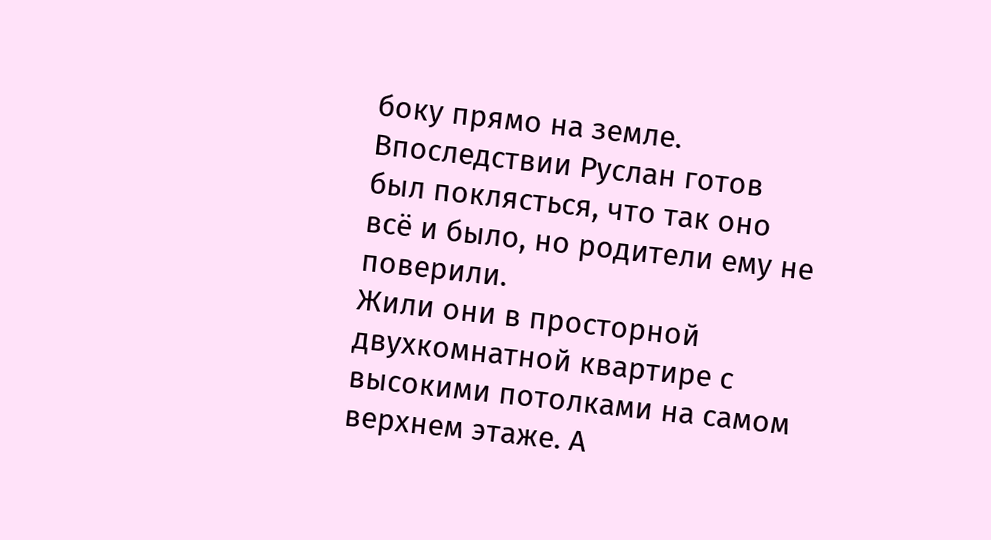боку прямо на земле.
Впоследствии Руслан готов был поклясться, что так оно всё и было, но родители ему не поверили.
Жили они в просторной двухкомнатной квартире с высокими потолками на самом верхнем этаже. А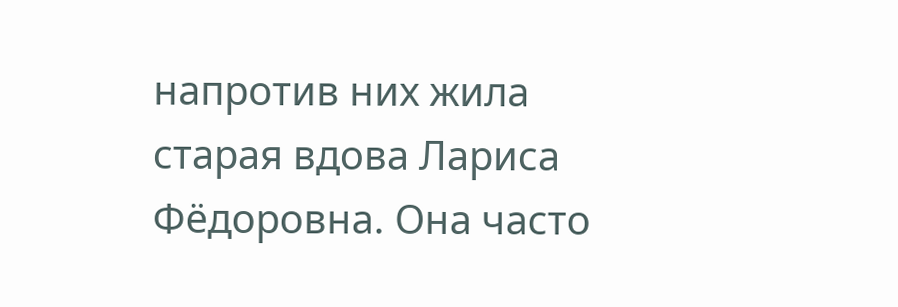напротив них жила старая вдова Лариса Фёдоровна. Она часто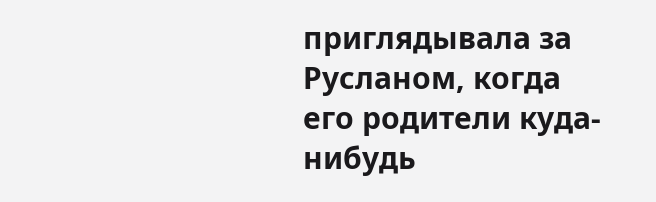приглядывала за Русланом, когда его родители куда-нибудь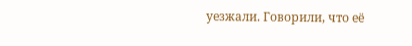уезжали. Говорили, что её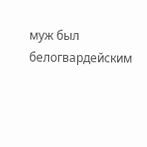муж был белогвардейским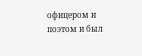офицером и поэтом и был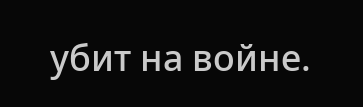убит на войне.